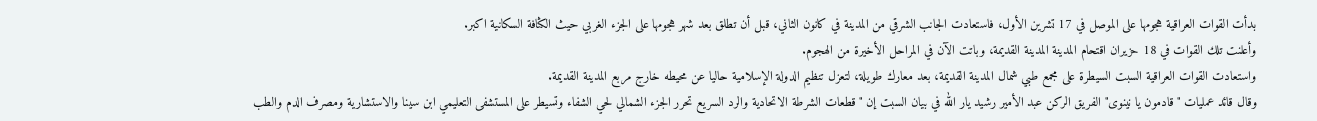بدأت القوات العراقية هجومها على الموصل في 17 تشرين الأول، فاستعادت الجانب الشرقي من المدينة في كانون الثاني، قبل أن تطلق بعد شهر هجومها على الجزء الغربي حيث الكثافة السكانية اكبر.
وأعلنت تلك القوات في 18 حزيران اقتحام المدينة المدينة القديمة، وباتت الآن في المراحل الأخيرة من الهجوم.
واستعادت القوات العراقية السبت السيطرة على مجمع طبي شمال المدينة القديمة، بعد معارك طويلة، لتعزل تنظيم الدولة الإسلامية حاليا عن محيطه خارج مربع المدينة القديمة.
وقال قائد عمليات "قادمون يا نينوى" الفريق الركن عبد الأمير رشيد يار الله في بيان السبت إن "قطعات الشرطة الاتحادية والرد السريع تحرر الجزء الشمالي لحي الشفاء وتسيطر على المستشفى التعليمي ابن سينا والاستشارية ومصرف الدم والطب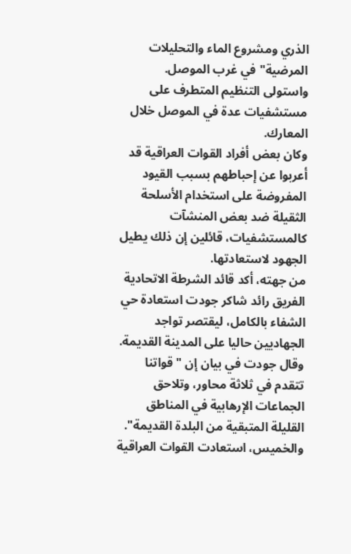الذري ومشروع الماء والتحليلات المرضية" في غرب الموصل.
واستولى التنظيم المتطرف على مستشفيات عدة في الموصل خلال المعارك.
وكان بعض أفراد القوات العراقية قد أعربوا عن إحباطهم بسبب القيود المفروضة على استخدام الأسلحة الثقيلة ضد بعض المنشآت كالمستشفيات، قائلين إن ذلك يطيل الجهود لاستعادتها.
من جهته، أكد قائد الشرطة الاتحادية الفريق رائد شاكر جودت استعادة حي الشفاء بالكامل، ليقتصر تواجد الجهاديين حاليا على المدينة القديمة.
وقال جودت في بيان إن "قواتنا تتقدم في ثلاثة محاور، وتلاحق الجماعات الإرهابية في المناطق القليلة المتبقية من البلدة القديمة".
والخميس، استعادت القوات العراقية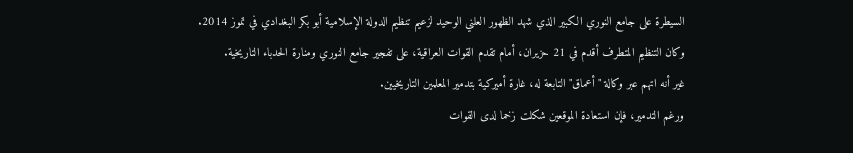السيطرة على جامع النوري الكبير الذي شهد الظهور العلني الوحيد لزعيم تنظيم الدولة الإسلامية أبو بكر البغدادي في تموز 2014.
وكان التنظيم المتطرف أقدم في 21 حزيران، أمام تقدم القوات العراقية، على تفجير جامع النوري ومنارة الحدباء التاريخية.
غير أنه اتهم عبر وكالة "أعماق" التابعة له، غارة أميركية بتدمير المعلمين التاريخيين.
ورغم التدمير، فإن استعادة الموقعين شكلت زخما لدى القوات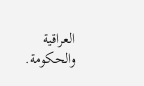العراقية والحكومة.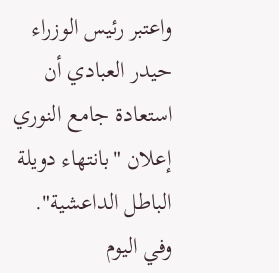واعتبر رئيس الوزراء حيدر العبادي أن استعادة جامع النوري إعلان "بانتهاء دويلة الباطل الداعشية".
وفي اليوم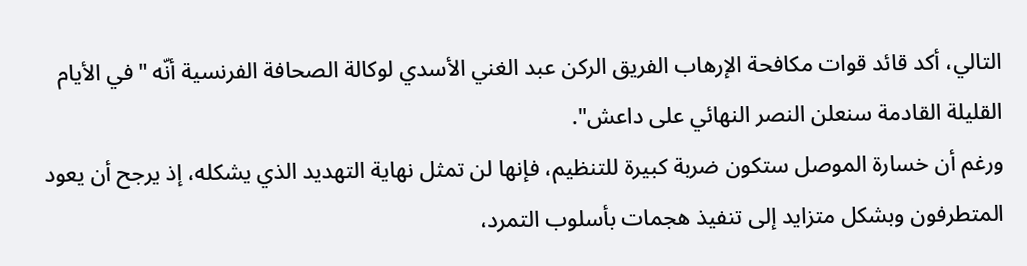التالي، أكد قائد قوات مكافحة الإرهاب الفريق الركن عبد الغني الأسدي لوكالة الصحافة الفرنسية أنّه "في الأيام القليلة القادمة سنعلن النصر النهائي على داعش".
ورغم أن خسارة الموصل ستكون ضربة كبيرة للتنظيم، فإنها لن تمثل نهاية التهديد الذي يشكله، إذ يرجح أن يعود المتطرفون وبشكل متزايد إلى تنفيذ هجمات بأسلوب التمرد،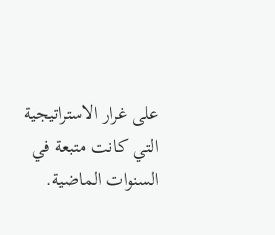على غرار الاستراتيجية التي كانت متبعة في السنوات الماضية.